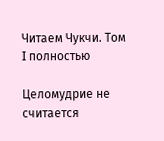Читаем Чукчи. Том I полностью

Целомудрие не считается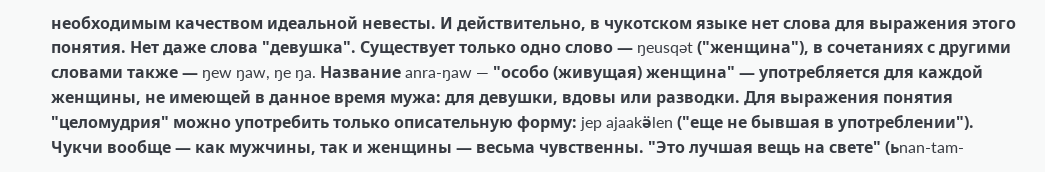необходимым качеством идеальной невесты. И действительно, в чукотском языке нет слова для выражения этого понятия. Нет даже слова "девушка". Существует только одно слово — ŋeusqət ("женщина"), в сочетаниях с другими словами также — ŋew ŋaw, ŋe ŋa. Название anra-ŋaw — "особо (живущая) женщина" — употребляется для каждой женщины, не имеющей в данное время мужа: для девушки, вдовы или разводки. Для выражения понятия "целомудрия" можно употребить только описательную форму: jep ajaakӛlen ("еще не бывшая в употреблении"). Чукчи вообще — как мужчины, так и женщины — весьма чувственны. "Это лучшая вещь на свете" (ьnan-tam-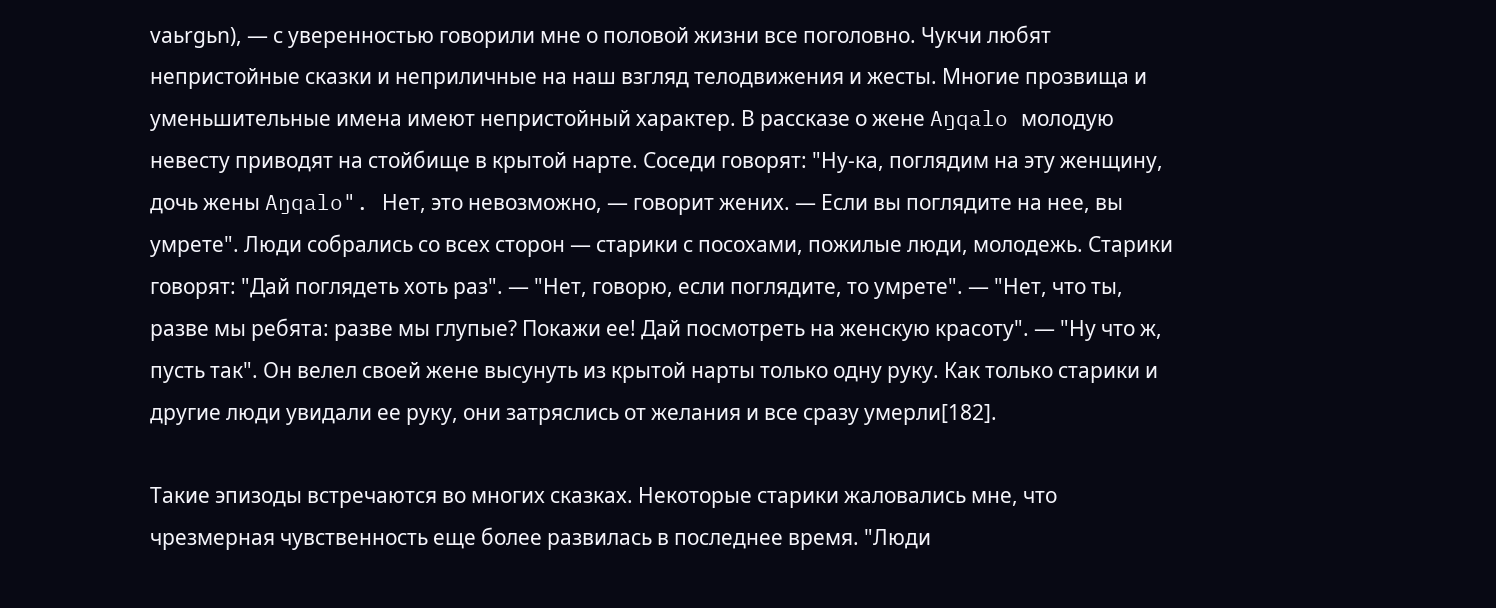vaьrgьn), — с уверенностью говорили мне о половой жизни все поголовно. Чукчи любят непристойные сказки и неприличные на наш взгляд телодвижения и жесты. Многие прозвища и уменьшительные имена имеют непристойный характер. В рассказе о жене Aŋqalo молодую невесту приводят на стойбище в крытой нарте. Соседи говорят: "Ну-ка, поглядим на эту женщину, дочь жены Aŋqalo". Нет, это невозможно, — говорит жених. — Если вы поглядите на нее, вы умрете". Люди собрались со всех сторон — старики с посохами, пожилые люди, молодежь. Старики говорят: "Дай поглядеть хоть раз". — "Нет, говорю, если поглядите, то умрете". — "Нет, что ты, разве мы ребята: разве мы глупые? Покажи ее! Дай посмотреть на женскую красоту". — "Ну что ж, пусть так". Он велел своей жене высунуть из крытой нарты только одну руку. Как только старики и другие люди увидали ее руку, они затряслись от желания и все сразу умерли[182].

Такие эпизоды встречаются во многих сказках. Некоторые старики жаловались мне, что чрезмерная чувственность еще более развилась в последнее время. "Люди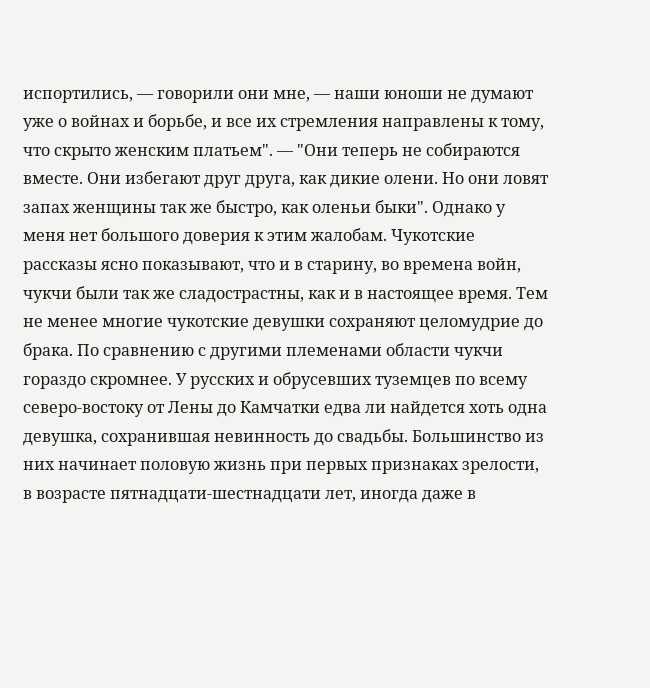испортились, — говорили они мне, — наши юноши не думают уже о войнах и борьбе, и все их стремления направлены к тому, что скрыто женским платьем". — "Они теперь не собираются вместе. Они избегают друг друга, как дикие олени. Но они ловят запах женщины так же быстро, как оленьи быки". Однако у меня нет большого доверия к этим жалобам. Чукотские рассказы ясно показывают, что и в старину, во времена войн, чукчи были так же сладострастны, как и в настоящее время. Тем не менее многие чукотские девушки сохраняют целомудрие до брака. По сравнению с другими племенами области чукчи гораздо скромнее. У русских и обрусевших туземцев по всему северо-востоку от Лены до Камчатки едва ли найдется хоть одна девушка, сохранившая невинность до свадьбы. Большинство из них начинает половую жизнь при первых признаках зрелости, в возрасте пятнадцати-шестнадцати лет, иногда даже в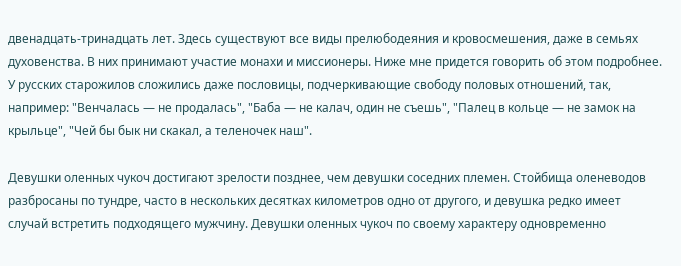двенадцать-тринадцать лет. Здесь существуют все виды прелюбодеяния и кровосмешения, даже в семьях духовенства. В них принимают участие монахи и миссионеры. Ниже мне придется говорить об этом подробнее. У русских старожилов сложились даже пословицы, подчеркивающие свободу половых отношений, так, например: "Венчалась — не продалась", "Баба — не калач, один не съешь", "Палец в кольце — не замок на крыльце", "Чей бы бык ни скакал, а теленочек наш".

Девушки оленных чукоч достигают зрелости позднее, чем девушки соседних племен. Стойбища оленеводов разбросаны по тундре, часто в нескольких десятках километров одно от другого, и девушка редко имеет случай встретить подходящего мужчину. Девушки оленных чукоч по своему характеру одновременно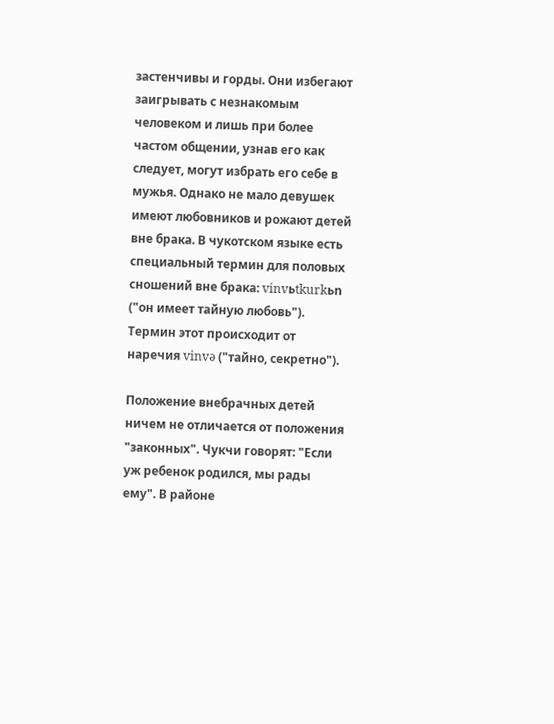застенчивы и горды. Они избегают заигрывать с незнакомым человеком и лишь при более частом общении, узнав его как следует, могут избрать его себе в мужья. Однако не мало девушек имеют любовников и рожают детей вне брака. В чукотском языке есть специальный термин для половых сношений вне брака: vinvьtkurkьn ("он имеет тайную любовь"). Термин этот происходит от наречия vinvə ("тайно, секретно").

Положение внебрачных детей ничем не отличается от положения "законных". Чукчи говорят: "Если уж ребенок родился, мы рады ему". В районе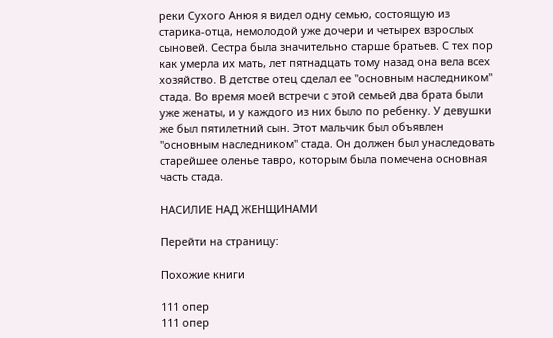реки Сухого Анюя я видел одну семью, состоящую из старика-отца, немолодой уже дочери и четырех взрослых сыновей. Сестра была значительно старше братьев. С тех пор как умерла их мать, лет пятнадцать тому назад она вела всех хозяйство. В детстве отец сделал ее "основным наследником" стада. Во время моей встречи с этой семьей два брата были уже женаты, и у каждого из них было по ребенку. У девушки же был пятилетний сын. Этот мальчик был объявлен "основным наследником" стада. Он должен был унаследовать старейшее оленье тавро, которым была помечена основная часть стада.

НАСИЛИЕ НАД ЖЕНЩИНАМИ

Перейти на страницу:

Похожие книги

111 опер
111 опер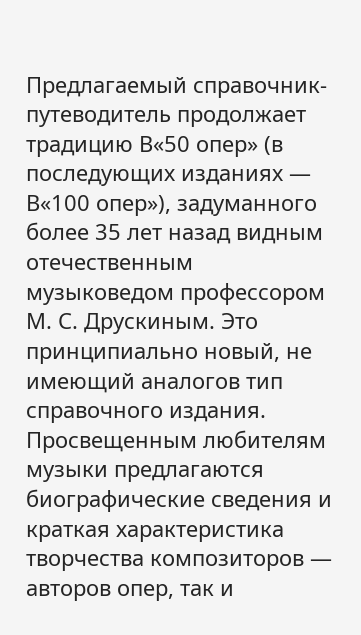Предлагаемый справочник-путеводитель продолжает традицию В«50 опер» (в последующих изданиях — В«100 опер»), задуманного более 35 лет назад видным отечественным музыковедом профессором М. С. Друскиным. Это принципиально новый, не имеющий аналогов тип справочного издания. Просвещенным любителям музыки предлагаются биографические сведения и краткая характеристика творчества композиторов — авторов опер, так и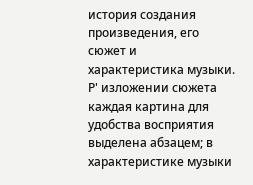история создания произведения, его сюжет и характеристика музыки. Р' изложении сюжета каждая картина для удобства восприятия выделена абзацем; в характеристике музыки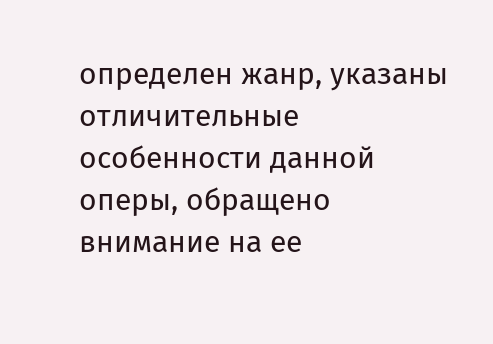определен жанр, указаны отличительные особенности данной оперы, обращено внимание на ее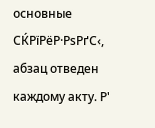основные СЌРїРёР·РѕРґС‹, абзац отведен каждому акту. Р'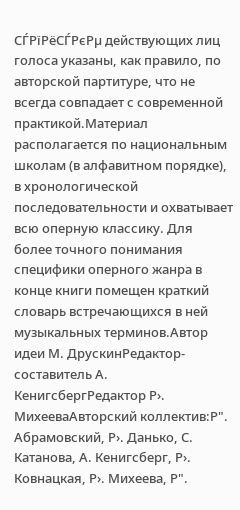СЃРїРёСЃРєРµ действующих лиц голоса указаны, как правило, по авторской партитуре, что не всегда совпадает с современной практикой.Материал располагается по национальным школам (в алфавитном порядке), в хронологической последовательности и охватывает всю оперную классику. Для более точного понимания специфики оперного жанра в конце книги помещен краткий словарь встречающихся в ней музыкальных терминов.Автор идеи М. ДрускинРедактор-составитель А. КенигсбергРедактор Р›. МихееваАвторский коллектив:Р". Абрамовский, Р›. Данько, С. Катанова, А. Кенигсберг, Р›. Ковнацкая, Р›. Михеева, Р".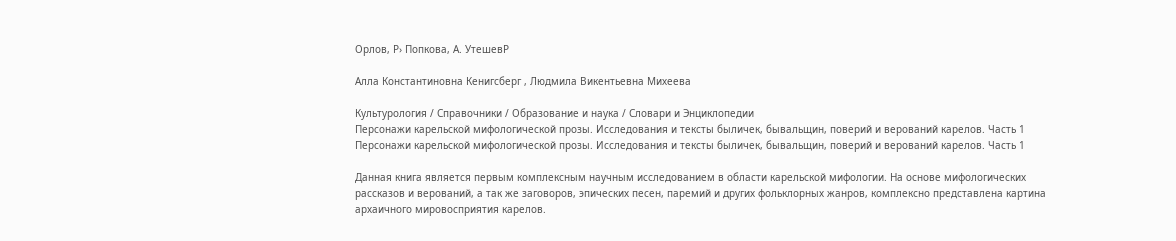Орлов, Р› Попкова, А. УтешевР

Алла Константиновна Кенигсберг , Людмила Викентьевна Михеева

Культурология / Справочники / Образование и наука / Словари и Энциклопедии
Персонажи карельской мифологической прозы. Исследования и тексты быличек, бывальщин, поверий и верований карелов. Часть 1
Персонажи карельской мифологической прозы. Исследования и тексты быличек, бывальщин, поверий и верований карелов. Часть 1

Данная книга является первым комплексным научным исследованием в области карельской мифологии. На основе мифологических рассказов и верований, а так же заговоров, эпических песен, паремий и других фольклорных жанров, комплексно представлена картина архаичного мировосприятия карелов.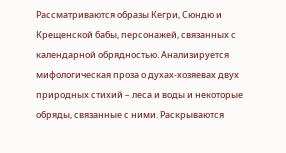Рассматриваются образы Кегри, Сюндю и Крещенской бабы, персонажей, связанных с календарной обрядностью. Анализируется мифологическая проза о духах-хозяевах двух природных стихий – леса и воды и некоторые обряды, связанные с ними. Раскрываются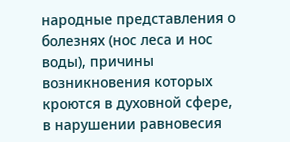народные представления о болезнях (нос леса и нос воды), причины возникновения которых кроются в духовной сфере, в нарушении равновесия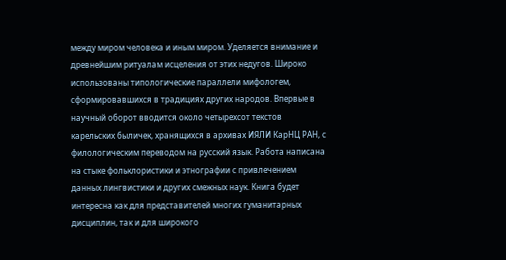между миром человека и иным миром. Уделяется внимание и древнейшим ритуалам исцеления от этих недугов. Широко использованы типологические параллели мифологем, сформировавшихся в традициях других народов. Впервые в научный оборот вводится около четырехсот текстов карельских быличек, хранящихся в архивах ИЯЛИ КарНЦ РАН, с филологическим переводом на русский язык. Работа написана на стыке фольклористики и этнографии с привлечением данных лингвистики и других смежных наук. Книга будет интересна как для представителей многих гуманитарных дисциплин, так и для широкого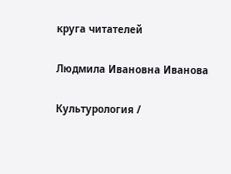круга читателей

Людмила Ивановна Иванова

Культурология /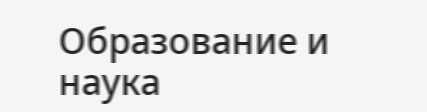Образование и наука